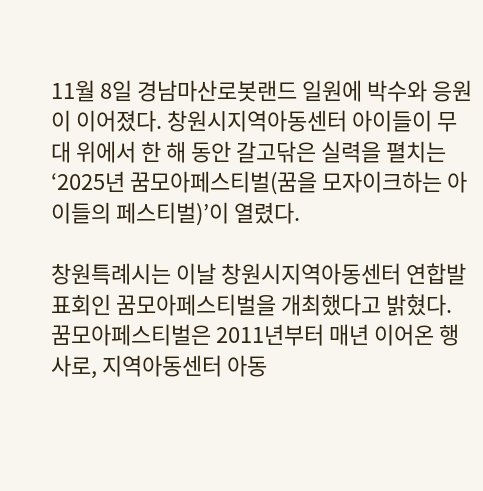11월 8일 경남마산로봇랜드 일원에 박수와 응원이 이어졌다. 창원시지역아동센터 아이들이 무대 위에서 한 해 동안 갈고닦은 실력을 펼치는 ‘2025년 꿈모아페스티벌(꿈을 모자이크하는 아이들의 페스티벌)’이 열렸다.

창원특례시는 이날 창원시지역아동센터 연합발표회인 꿈모아페스티벌을 개최했다고 밝혔다. 꿈모아페스티벌은 2011년부터 매년 이어온 행사로, 지역아동센터 아동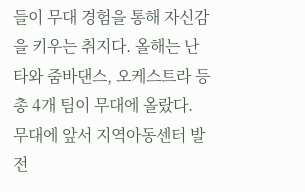들이 무대 경험을 통해 자신감을 키우는 취지다. 올해는 난타와 줌바댄스, 오케스트라 등 총 4개 팀이 무대에 올랐다.
무대에 앞서 지역아동센터 발전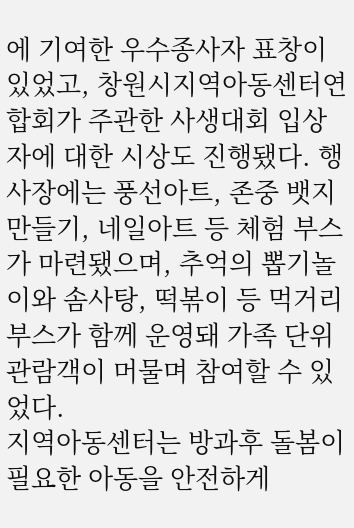에 기여한 우수종사자 표창이 있었고, 창원시지역아동센터연합회가 주관한 사생대회 입상자에 대한 시상도 진행됐다. 행사장에는 풍선아트, 존중 뱃지 만들기, 네일아트 등 체험 부스가 마련됐으며, 추억의 뽑기놀이와 솜사탕, 떡볶이 등 먹거리 부스가 함께 운영돼 가족 단위 관람객이 머물며 참여할 수 있었다.
지역아동센터는 방과후 돌봄이 필요한 아동을 안전하게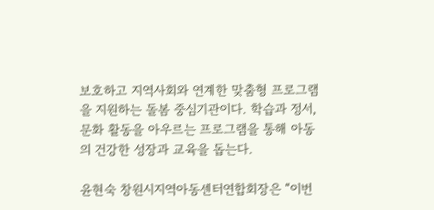보호하고 지역사회와 연계한 맞춤형 프로그램을 지원하는 돌봄 중심기관이다. 학습과 정서, 문화 활동을 아우르는 프로그램을 통해 아동의 건강한 성장과 교육을 돕는다.

윤현숙 창원시지역아동센터연합회장은 “이번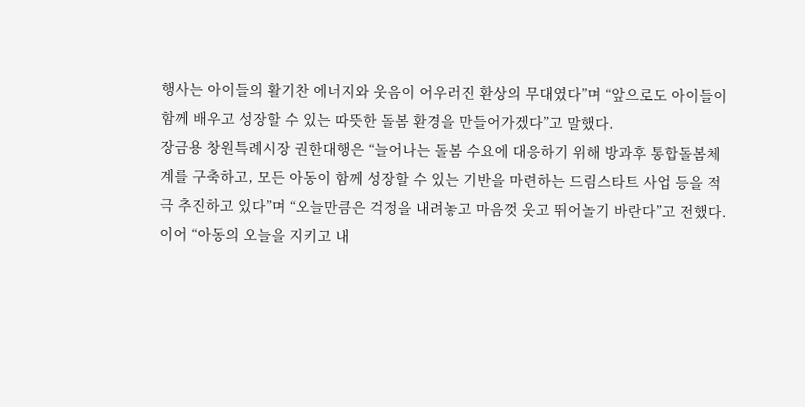행사는 아이들의 활기찬 에너지와 웃음이 어우러진 환상의 무대였다”며 “앞으로도 아이들이 함께 배우고 성장할 수 있는 따뜻한 돌봄 환경을 만들어가겠다”고 말했다.
장금용 창원특례시장 권한대행은 “늘어나는 돌봄 수요에 대응하기 위해 방과후 통합돌봄체계를 구축하고, 모든 아동이 함께 성장할 수 있는 기반을 마련하는 드림스타트 사업 등을 적극 추진하고 있다”며 “오늘만큼은 걱정을 내려놓고 마음껏 웃고 뛰어놀기 바란다”고 전했다. 이어 “아동의 오늘을 지키고 내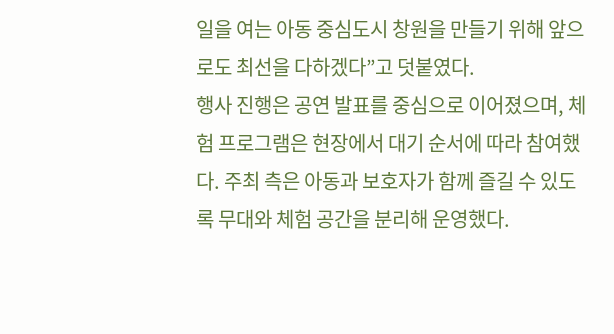일을 여는 아동 중심도시 창원을 만들기 위해 앞으로도 최선을 다하겠다”고 덧붙였다.
행사 진행은 공연 발표를 중심으로 이어졌으며, 체험 프로그램은 현장에서 대기 순서에 따라 참여했다. 주최 측은 아동과 보호자가 함께 즐길 수 있도록 무대와 체험 공간을 분리해 운영했다.